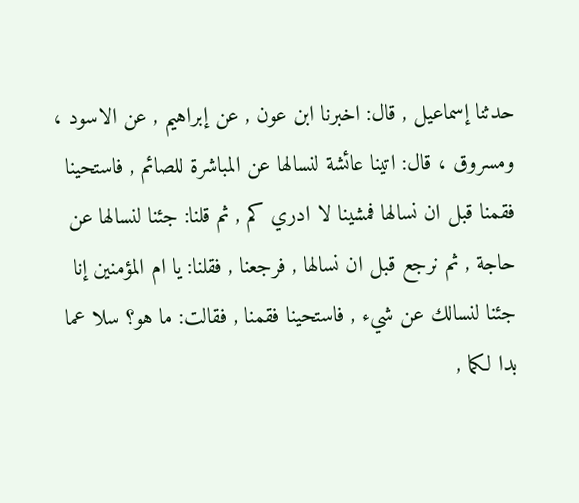حدثنا إسماعيل , قال: اخبرنا ابن عون , عن إبراهيم , عن الاسود ، ومسروق ، قال: اتينا عائشة لنسالها عن المباشرة للصائم , فاستحينا فقمنا قبل ان نسالها فمشينا لا ادري كم , ثم قلنا: جئنا لنسالها عن حاجة , ثم نرجع قبل ان نسالها , فرجعنا , فقلنا: يا ام المؤمنين إنا جئنا لنسالك عن شيء , فاستحينا فقمنا , فقالت: ما هو؟ سلا عما بدا لكما ,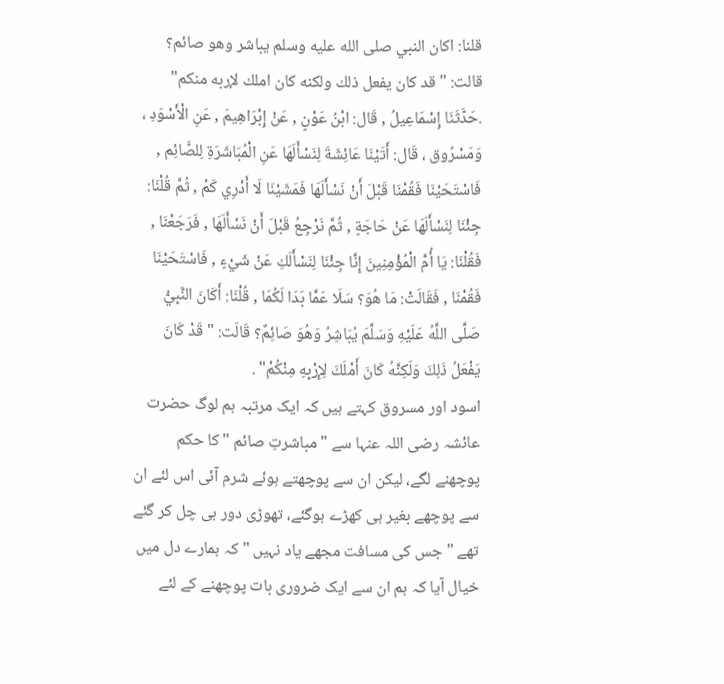قلنا: اكان النبي صلى الله عليه وسلم يباشر وهو صائم؟ قالت: " قد كان يفعل ذلك ولكنه كان املك لإربه منكم" .حَدَّثَنَا إِسْمَاعِيلُ , قَال: ابْنُ عَوْنٍ , عَنْ إِبْرَاهِيمَ , عَنِ الْأَسْوَدِ ، وَمَسْرُوق ، قَال: أَتَيْنَا عَائِشَةَ لِنَسْأَلَهَا عَنِ الْمُبَاشَرَةِ لِلصَّائِم , فَاسْتَحَيْنَا فَقُمْنَا قَبْلَ أَنْ نَسْأَلَهَا فَمَشَيْنَا لَا أَدْرِي كَمْ , ثُمَّ قُلْنَا: جِئْنَا لِنَسْأَلَهَا عَنْ حَاجَةٍ , ثُمَّ نَرْجِعُ قَبْلَ أَنْ نَسْأَلَهَا , فَرَجَعْنَا , فَقُلْنَا: يَا أُمَّ الْمُؤْمِنِينَ إِنَّا جِئْنَا لِنَسْأَلَكِ عَنْ شَيْءٍ , فَاسْتَحَيْنَا فَقُمْنَا , فَقَالَتْ: مَا هُوَ؟ سَلَا عَمَّا بَدَا لَكُمَا , قُلْنَا: أَكَانَ النَّبِيُّ صَلَّى اللَّهُ عَلَيْهِ وَسَلَّمَ يُبَاشِرُ وَهُوَ صَائِمٌ؟ قَالَت: " قَدْ كَانَ يَفْعَلُ ذَلِكَ وَلَكِنَّهُ كَانَ أَمْلَكَ لِإِرْبِهِ مِنْكُمْ" .
اسود اور مسروق کہتے ہیں کہ ایک مرتبہ ہم لوگ حضرت عائشہ رضی اللہ عنہا سے " مباشرتِ صائم " کا حکم پوچھنے لگے، لیکن ان سے پوچھتے ہوئے شرم آئی اس لئے ان سے پوچھے بغیر ہی کھڑے ہوگئے، تھوڑی دور ہی چل کر گئے تھے " جس کی مسافت مجھے یاد نہیں " کہ ہمارے دل میں خیال آیا کہ ہم ان سے ایک ضروری بات پوچھنے کے لئے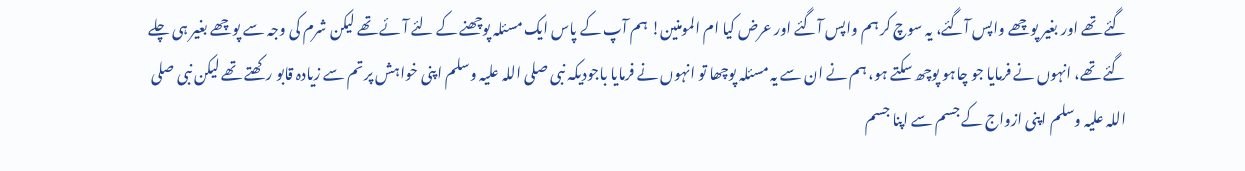گئے تھے اور بغیر پوچھے واپس آگئے، یہ سوچ کر ہم واپس آگئے اور عرض کیا ام المومنین! ہم آپ کے پاس ایک مسئلہ پوچھنے کے لئے آئے تھے لیکن شرم کی وجہ سے پوچھے بغیر ہی چلے گئے تھے، انہوں نے فرمایا جو چاہو پوچھ سکتے ہو، ہم نے ان سے یہ مسئلہ پوچھا تو انہوں نے فرمایا باجودیکہ نبی صلی اللہ علیہ وسلم اپنی خواہش پر تم سے زیادہ قابو رکھتے تھے لیکن نبی صلی اللہ علیہ وسلم اپنی ازواج کے جسم سے اپنا جسم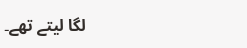لگا لیتے تھے۔